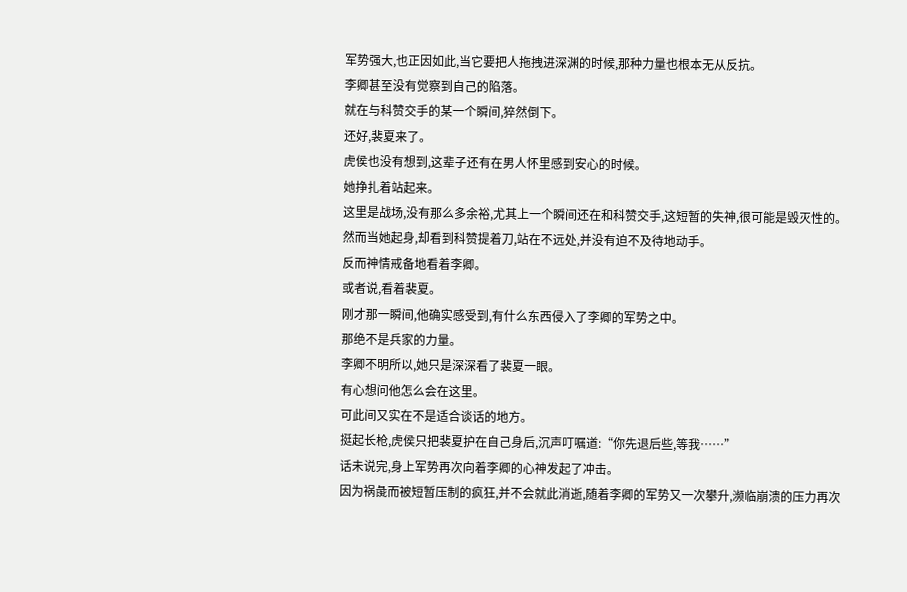军势强大,也正因如此,当它要把人拖拽进深渊的时候,那种力量也根本无从反抗。
李卿甚至没有觉察到自己的陷落。
就在与科赞交手的某一个瞬间,猝然倒下。
还好,裴夏来了。
虎侯也没有想到,这辈子还有在男人怀里感到安心的时候。
她挣扎着站起来。
这里是战场,没有那么多余裕,尤其上一个瞬间还在和科赞交手,这短暂的失神,很可能是毁灭性的。
然而当她起身,却看到科赞提着刀,站在不远处,并没有迫不及待地动手。
反而神情戒备地看着李卿。
或者说,看着裴夏。
刚才那一瞬间,他确实感受到,有什么东西侵入了李卿的军势之中。
那绝不是兵家的力量。
李卿不明所以,她只是深深看了裴夏一眼。
有心想问他怎么会在这里。
可此间又实在不是适合谈话的地方。
挺起长枪,虎侯只把裴夏护在自己身后,沉声叮嘱道:“你先退后些,等我……”
话未说完,身上军势再次向着李卿的心神发起了冲击。
因为祸彘而被短暂压制的疯狂,并不会就此消逝,随着李卿的军势又一次攀升,濒临崩溃的压力再次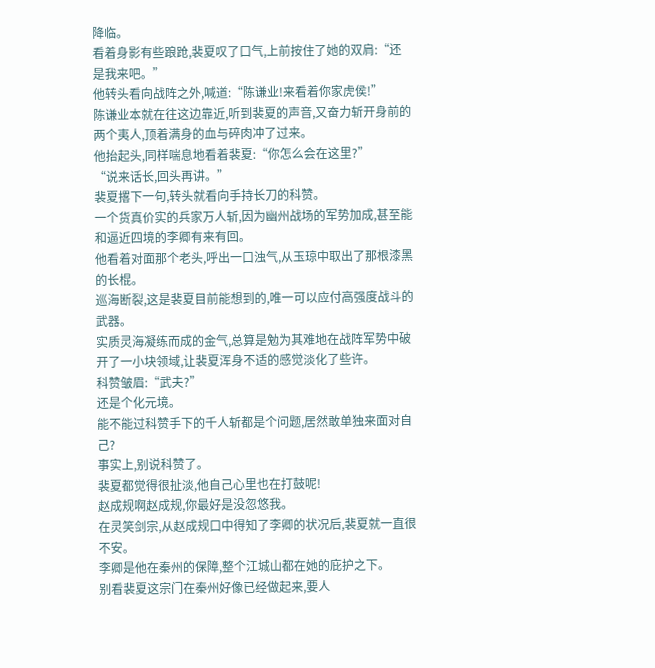降临。
看着身影有些踉跄,裴夏叹了口气,上前按住了她的双肩:“还是我来吧。”
他转头看向战阵之外,喊道:“陈谦业!来看着你家虎侯!”
陈谦业本就在往这边靠近,听到裴夏的声音,又奋力斩开身前的两个夷人,顶着满身的血与碎肉冲了过来。
他抬起头,同样喘息地看着裴夏:“你怎么会在这里?”
“说来话长,回头再讲。”
裴夏撂下一句,转头就看向手持长刀的科赞。
一个货真价实的兵家万人斩,因为幽州战场的军势加成,甚至能和逼近四境的李卿有来有回。
他看着对面那个老头,呼出一口浊气,从玉琼中取出了那根漆黑的长棍。
巡海断裂,这是裴夏目前能想到的,唯一可以应付高强度战斗的武器。
实质灵海凝练而成的金气,总算是勉为其难地在战阵军势中破开了一小块领域,让裴夏浑身不适的感觉淡化了些许。
科赞皱眉:“武夫?”
还是个化元境。
能不能过科赞手下的千人斩都是个问题,居然敢单独来面对自己?
事实上,别说科赞了。
裴夏都觉得很扯淡,他自己心里也在打鼓呢!
赵成规啊赵成规,你最好是没忽悠我。
在灵笑剑宗,从赵成规口中得知了李卿的状况后,裴夏就一直很不安。
李卿是他在秦州的保障,整个江城山都在她的庇护之下。
别看裴夏这宗门在秦州好像已经做起来,要人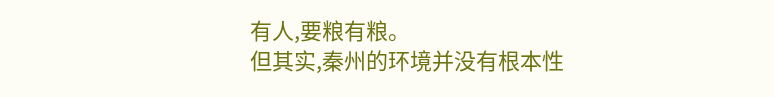有人,要粮有粮。
但其实,秦州的环境并没有根本性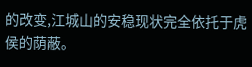的改变,江城山的安稳现状完全依托于虎侯的荫蔽。